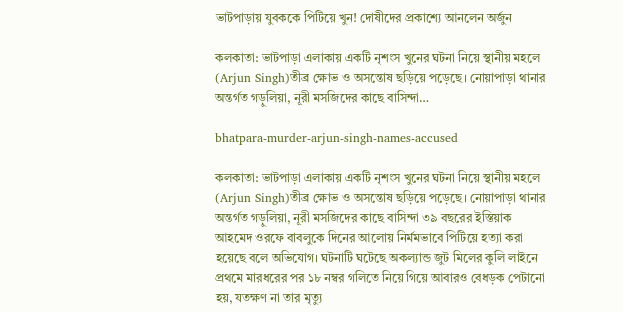ভাটপাড়ায় যুবককে পিটিয়ে খুন! দোষীদের প্রকাশ্যে আনলেন অর্জুন

কলকাতা: ভাটপাড়া এলাকায় একটি নৃশংস খুনের ঘটনা নিয়ে স্থানীয় মহলে (Arjun Singh)তীব্র ক্ষোভ ও অসন্তোষ ছড়িয়ে পড়েছে। নোয়াপাড়া থানার অন্তর্গত গড়ুলিয়া, নূরী মসজিদের কাছে বাসিন্দা…

bhatpara-murder-arjun-singh-names-accused

কলকাতা: ভাটপাড়া এলাকায় একটি নৃশংস খুনের ঘটনা নিয়ে স্থানীয় মহলে (Arjun Singh)তীব্র ক্ষোভ ও অসন্তোষ ছড়িয়ে পড়েছে। নোয়াপাড়া থানার অন্তর্গত গড়ুলিয়া, নূরী মসজিদের কাছে বাসিন্দা ৩৯ বছরের ইস্তিয়াক আহমেদ ওরফে বাবলুকে দিনের আলোয় নির্মমভাবে পিটিয়ে হত্যা করা হয়েছে বলে অভিযোগ। ঘটনাটি ঘটেছে অকল্যান্ড জুট মিলের কুলি লাইনে প্রথমে মারধরের পর ১৮ নম্বর গলিতে নিয়ে গিয়ে আবারও বেধড়ক পেটানো হয়, যতক্ষণ না তার মৃত্যু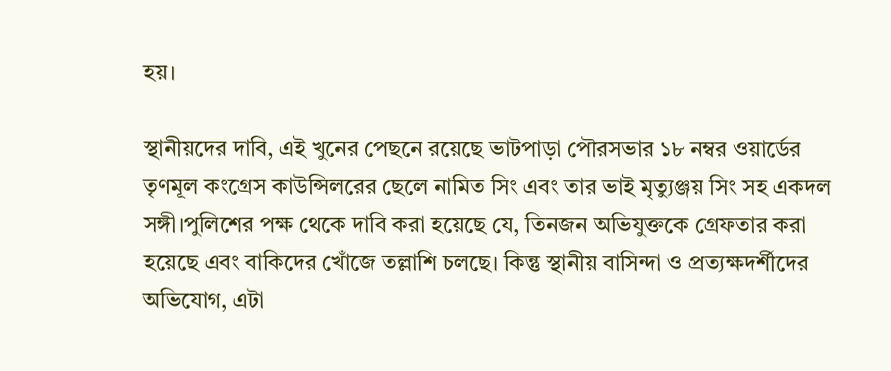হয়।

স্থানীয়দের দাবি, এই খুনের পেছনে রয়েছে ভাটপাড়া পৌরসভার ১৮ নম্বর ওয়ার্ডের তৃণমূল কংগ্রেস কাউন্সিলরের ছেলে নামিত সিং এবং তার ভাই মৃত্যুঞ্জয় সিং সহ একদল সঙ্গী।পুলিশের পক্ষ থেকে দাবি করা হয়েছে যে, তিনজন অভিযুক্তকে গ্রেফতার করা হয়েছে এবং বাকিদের খোঁজে তল্লাশি চলছে। কিন্তু স্থানীয় বাসিন্দা ও প্রত্যক্ষদর্শীদের অভিযোগ, এটা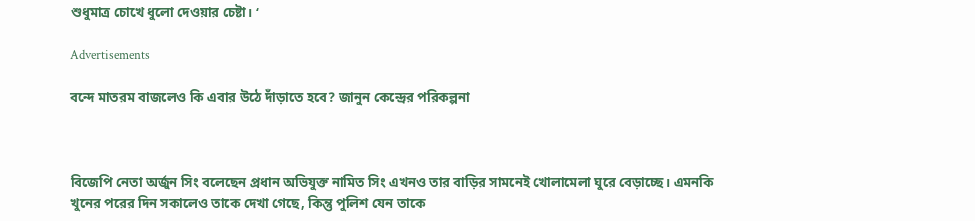শুধুমাত্র চোখে ধুলো দেওয়ার চেষ্টা। ‘

Advertisements

বন্দে মাতরম বাজলেও কি এবার উঠে দাঁড়াতে হবে? জানুন কেন্দ্রের পরিকল্পনা



বিজেপি নেতা অর্জুন সিং বলেছেন প্রধান অভিযুক্ত নামিত সিং এখনও তার বাড়ির সামনেই খোলামেলা ঘুরে বেড়াচ্ছে। এমনকি খুনের পরের দিন সকালেও তাকে দেখা গেছে, কিন্তু পুলিশ যেন তাকে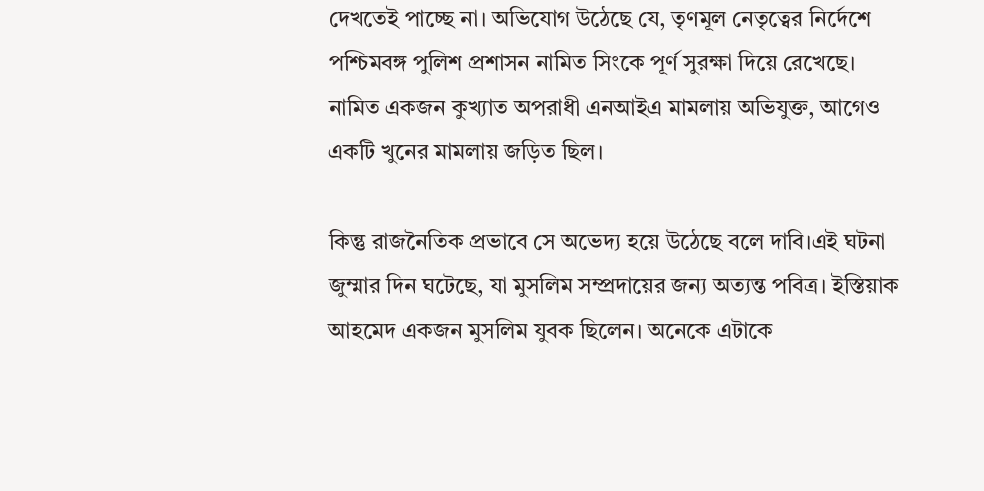দেখতেই পাচ্ছে না। অভিযোগ উঠেছে যে, তৃণমূল নেতৃত্বের নির্দেশে পশ্চিমবঙ্গ পুলিশ প্রশাসন নামিত সিংকে পূর্ণ সুরক্ষা দিয়ে রেখেছে। নামিত একজন কুখ্যাত অপরাধী এনআইএ মামলায় অভিযুক্ত, আগেও একটি খুনের মামলায় জড়িত ছিল।

কিন্তু রাজনৈতিক প্রভাবে সে অভেদ্য হয়ে উঠেছে বলে দাবি।এই ঘটনা জুম্মার দিন ঘটেছে, যা মুসলিম সম্প্রদায়ের জন্য অত্যন্ত পবিত্র। ইস্তিয়াক আহমেদ একজন মুসলিম যুবক ছিলেন। অনেকে এটাকে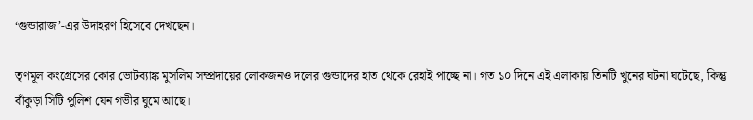‘গুন্ডারাজ’-এর উদাহরণ হিসেবে দেখছেন।

তৃণমূল কংগ্রেসের কোর ভোটব্যাঙ্ক মুসলিম সম্প্রদায়ের লোকজনও দলের গুন্ডাদের হাত থেকে রেহাই পাচ্ছে না। গত ১০ দিনে এই এলাকায় তিনটি খুনের ঘটনা ঘটেছে, কিন্তু বাঁকুড়া সিটি পুলিশ যেন গভীর ঘুমে আছে।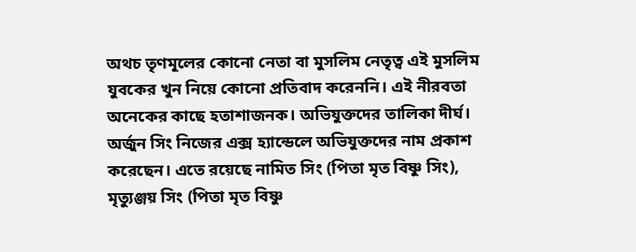অথচ তৃণমূলের কোনো নেতা বা মুসলিম নেতৃত্ব এই মুসলিম যুবকের খুন নিয়ে কোনো প্রতিবাদ করেননি। এই নীরবতা অনেকের কাছে হতাশাজনক। অভিযুক্তদের তালিকা দীর্ঘ। অর্জুন সিং নিজের এক্স হ্যান্ডেলে অভিযুক্তদের নাম প্রকাশ করেছেন। এতে রয়েছে নামিত সিং (পিতা মৃত বিষ্ণু সিং), মৃত্যুঞ্জয় সিং (পিতা মৃত বিষ্ণু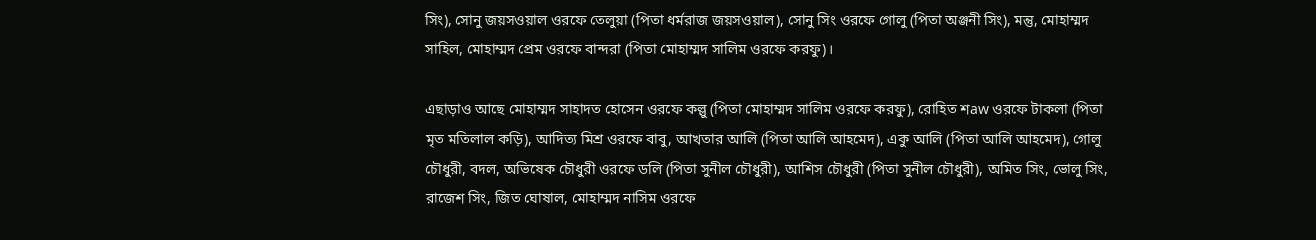সিং), সোনু জয়সওয়াল ওরফে তেলুয়া (পিতা ধর্মরাজ জয়সওয়াল), সোনু সিং ওরফে গোলু (পিতা অঞ্জনী সিং), মন্তু, মোহাম্মদ সাহিল, মোহাম্মদ প্রেম ওরফে বান্দরা (পিতা মোহাম্মদ সালিম ওরফে করফু)।

এছাড়াও আছে মোহাম্মদ সাহাদত হোসেন ওরফে কল্লু (পিতা মোহাম্মদ সালিম ওরফে করফু), রোহিত শaw ওরফে টাকলা (পিতা মৃত মতিলাল কড়ি), আদিত্য মিশ্র ওরফে বাবু, আখতার আলি (পিতা আলি আহমেদ), একু আলি (পিতা আলি আহমেদ), গোলু চৌধুরী, বদল, অভিষেক চৌধুরী ওরফে ডলি (পিতা সুনীল চৌধুরী), আশিস চৌধুরী (পিতা সুনীল চৌধুরী), অমিত সিং, ভোলু সিং, রাজেশ সিং, জিত ঘোষাল, মোহাম্মদ নাসিম ওরফে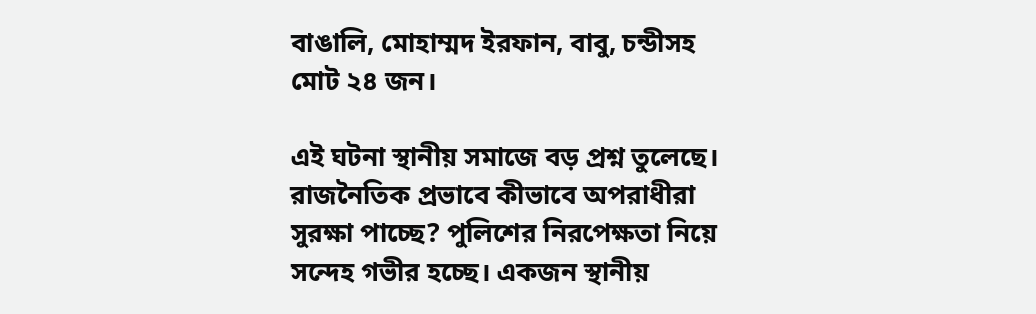বাঙালি, মোহাম্মদ ইরফান, বাবু, চন্ডীসহ মোট ২৪ জন।

এই ঘটনা স্থানীয় সমাজে বড় প্রশ্ন তুলেছে। রাজনৈতিক প্রভাবে কীভাবে অপরাধীরা সুরক্ষা পাচ্ছে? পুলিশের নিরপেক্ষতা নিয়ে সন্দেহ গভীর হচ্ছে। একজন স্থানীয়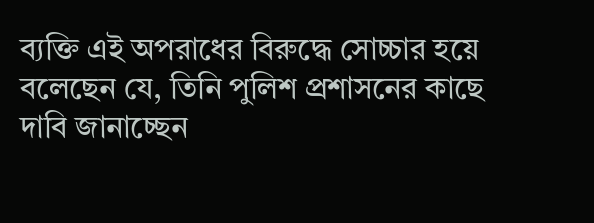ব্যক্তি এই অপরাধের বিরুদ্ধে সোচ্চার হয়ে বলেছেন যে, তিনি পুলিশ প্রশাসনের কাছে দাবি জানাচ্ছেন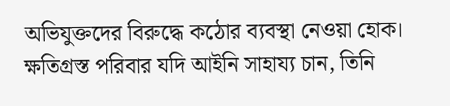অভিযুক্তদের বিরুদ্ধে কঠোর ব্যবস্থা নেওয়া হোক। ক্ষতিগ্রস্ত পরিবার যদি আইনি সাহায্য চান, তিনি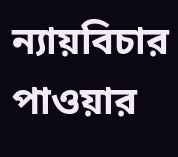ন্যায়বিচার পাওয়ার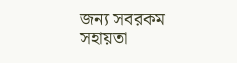জন্য সবরকম সহায়তা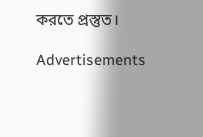করতে প্রস্তুত।

Advertisements